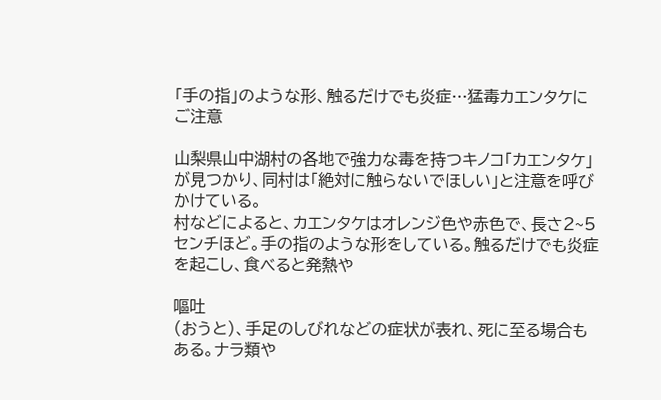「手の指」のような形、触るだけでも炎症…猛毒カエンタケにご注意

山梨県山中湖村の各地で強力な毒を持つキノコ「カエンタケ」が見つかり、同村は「絶対に触らないでほしい」と注意を呼びかけている。
村などによると、カエンタケはオレンジ色や赤色で、長さ2~5センチほど。手の指のような形をしている。触るだけでも炎症を起こし、食べると発熱や

嘔吐
(おうと)、手足のしびれなどの症状が表れ、死に至る場合もある。ナラ類や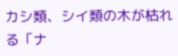カシ類、シイ類の木が枯れる「ナ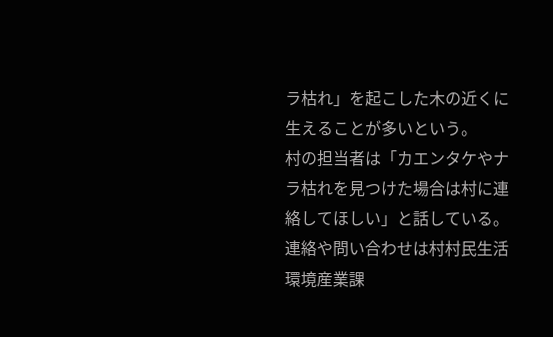ラ枯れ」を起こした木の近くに生えることが多いという。
村の担当者は「カエンタケやナラ枯れを見つけた場合は村に連絡してほしい」と話している。連絡や問い合わせは村村民生活環境産業課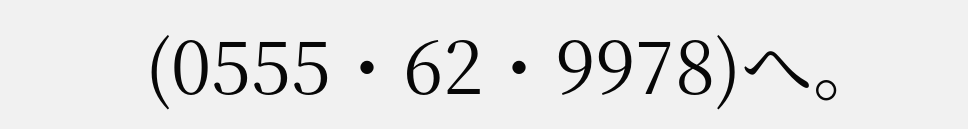(0555・62・9978)へ。